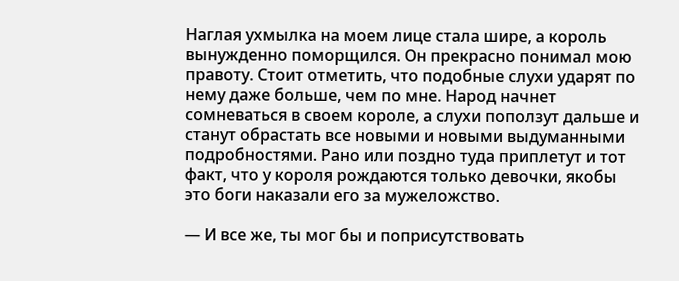Наглая ухмылка на моем лице стала шире, а король вынужденно поморщился. Он прекрасно понимал мою правоту. Стоит отметить, что подобные слухи ударят по нему даже больше, чем по мне. Народ начнет сомневаться в своем короле, а слухи поползут дальше и станут обрастать все новыми и новыми выдуманными подробностями. Рано или поздно туда приплетут и тот факт, что у короля рождаются только девочки, якобы это боги наказали его за мужеложство.

— И все же, ты мог бы и поприсутствовать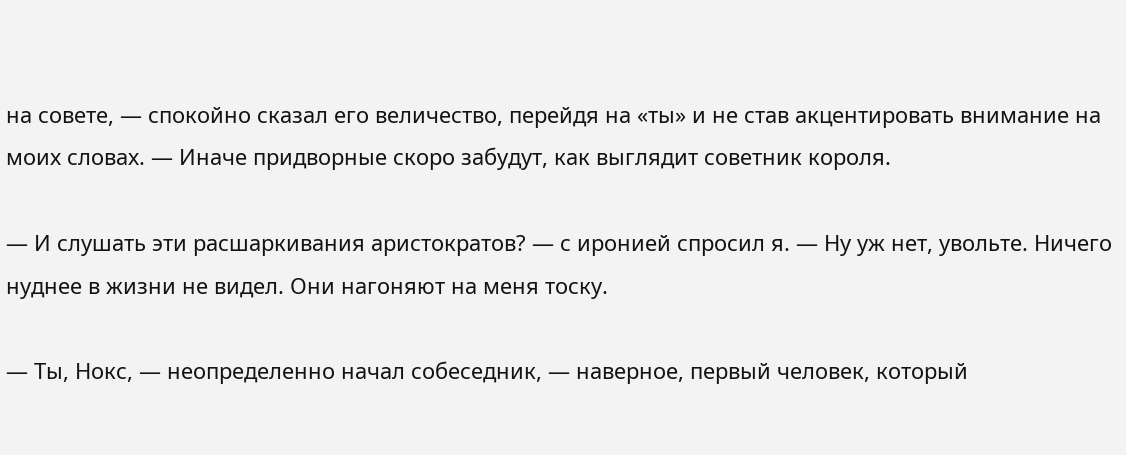на совете, — спокойно сказал его величество, перейдя на «ты» и не став акцентировать внимание на моих словах. — Иначе придворные скоро забудут, как выглядит советник короля.

— И слушать эти расшаркивания аристократов? — с иронией спросил я. — Ну уж нет, увольте. Ничего нуднее в жизни не видел. Они нагоняют на меня тоску.

— Ты, Нокс, — неопределенно начал собеседник, — наверное, первый человек, который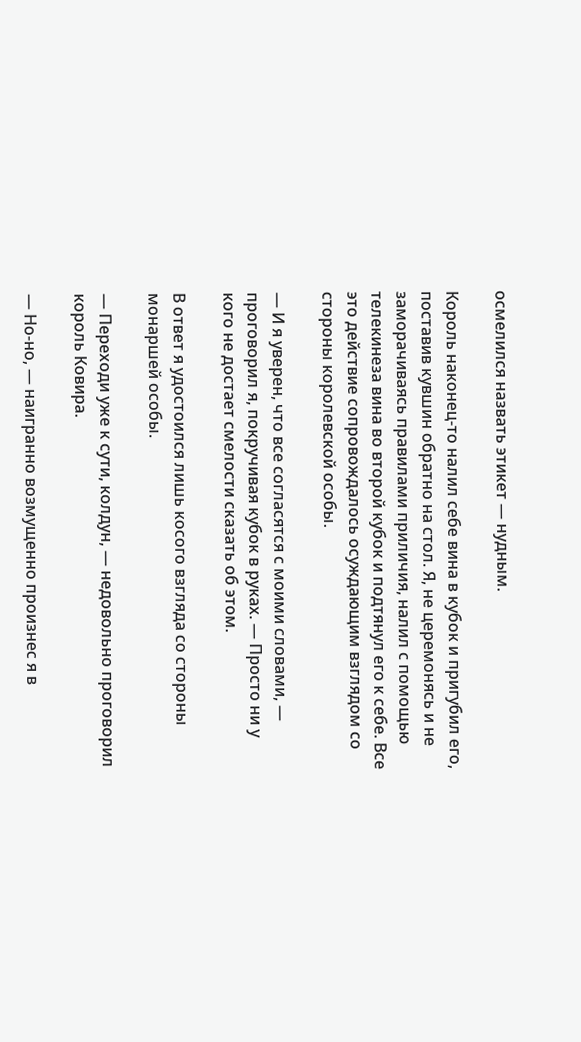осмелился назвать этикет — нудным.

Король наконец-то налил себе вина в кубок и пригубил его, поставив кувшин обратно на стол. Я, не церемонясь и не заморачиваясь правилами приличия, налил с помощью телекинеза вина во второй кубок и подтянул его к себе. Все это действие сопровождалось осуждающим взглядом со стороны королевской особы.

— И я уверен, что все согласятся с моими словами, — проговорил я, покручивая кубок в руках. — Просто ни у кого не достает смелости сказать об этом.

В ответ я удостоился лишь косого взгляда со стороны монаршей особы.

— Переходи уже к сути, колдун, — недовольно проговорил король Ковира.

— Но-но, — наигранно возмущенно произнес я в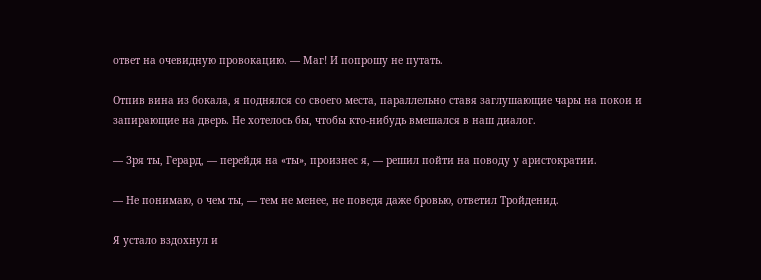ответ на очевидную провокацию. — Маг! И попрошу не путать.

Отпив вина из бокала, я поднялся со своего места, параллельно ставя заглушающие чары на покои и запирающие на дверь. Не хотелось бы, чтобы кто-нибудь вмешался в наш диалог.

— Зря ты, Герард, — перейдя на «ты», произнес я, — решил пойти на поводу у аристократии.

— Не понимаю, о чем ты, — тем не менее, не поведя даже бровью, ответил Тройденид.

Я устало вздохнул и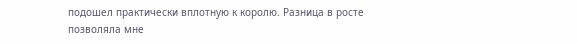подошел практически вплотную к королю. Разница в росте позволяла мне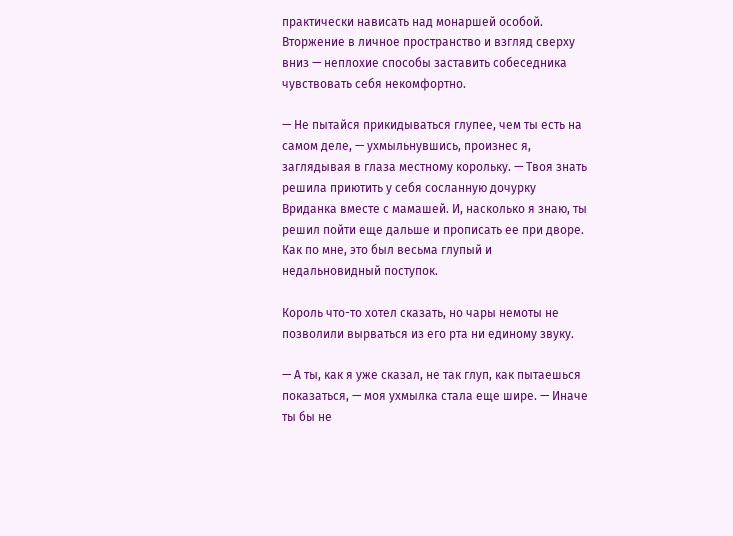практически нависать над монаршей особой. Вторжение в личное пространство и взгляд сверху вниз — неплохие способы заставить собеседника чувствовать себя некомфортно.

— Не пытайся прикидываться глупее, чем ты есть на самом деле, — ухмыльнувшись, произнес я, заглядывая в глаза местному корольку. — Твоя знать решила приютить у себя сосланную дочурку Вриданка вместе с мамашей. И, насколько я знаю, ты решил пойти еще дальше и прописать ее при дворе. Как по мне, это был весьма глупый и недальновидный поступок.

Король что-то хотел сказать, но чары немоты не позволили вырваться из его рта ни единому звуку.

— А ты, как я уже сказал, не так глуп, как пытаешься показаться, — моя ухмылка стала еще шире. — Иначе ты бы не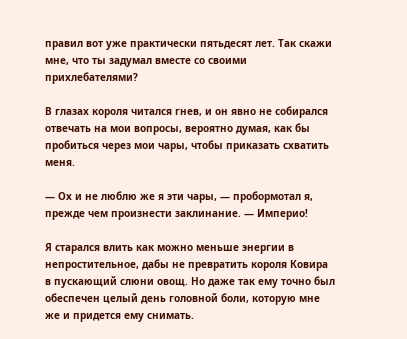правил вот уже практически пятьдесят лет. Так скажи мне, что ты задумал вместе со своими прихлебателями?

В глазах короля читался гнев, и он явно не собирался отвечать на мои вопросы, вероятно думая, как бы пробиться через мои чары, чтобы приказать схватить меня.

— Ох и не люблю же я эти чары, — пробормотал я, прежде чем произнести заклинание. — Империо!

Я старался влить как можно меньше энергии в непростительное, дабы не превратить короля Ковира в пускающий слюни овощ. Но даже так ему точно был обеспечен целый день головной боли, которую мне же и придется ему снимать.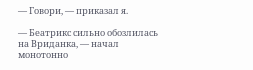— Говори, — приказал я.

— Беатрикс сильно обозлилась на Вриданка, — начал монотонно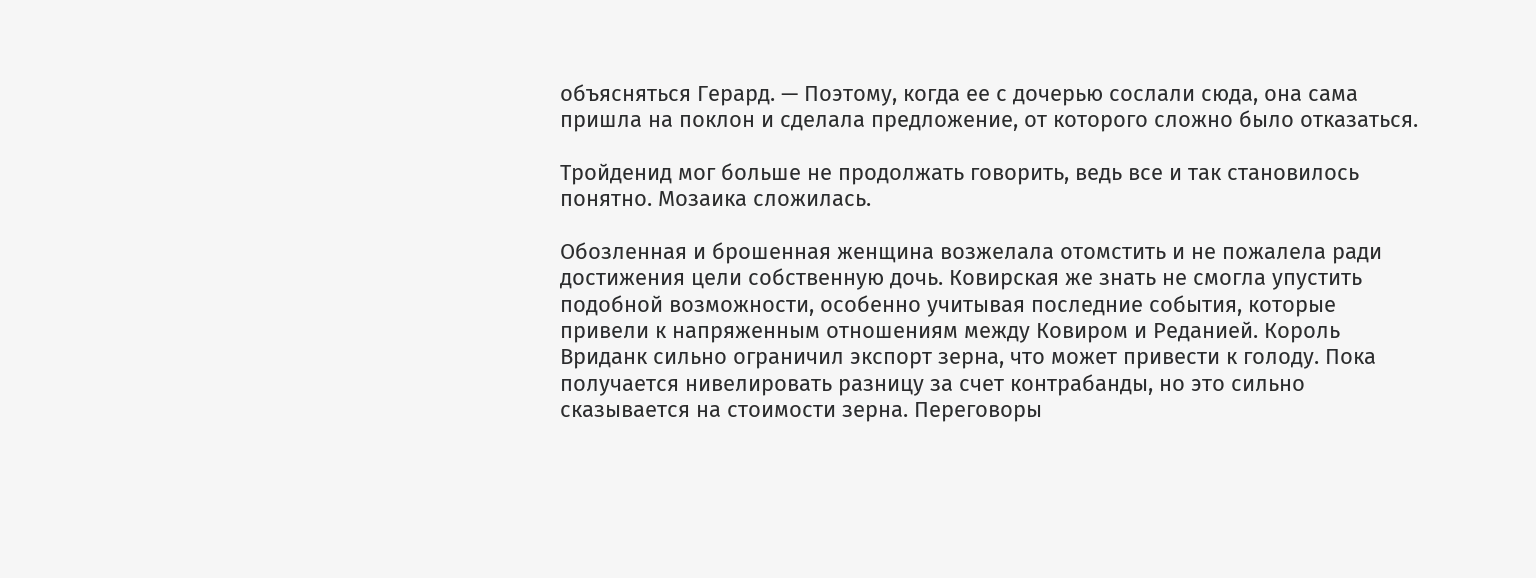объясняться Герард. — Поэтому, когда ее с дочерью сослали сюда, она сама пришла на поклон и сделала предложение, от которого сложно было отказаться.

Тройденид мог больше не продолжать говорить, ведь все и так становилось понятно. Мозаика сложилась.

Обозленная и брошенная женщина возжелала отомстить и не пожалела ради достижения цели собственную дочь. Ковирская же знать не смогла упустить подобной возможности, особенно учитывая последние события, которые привели к напряженным отношениям между Ковиром и Реданией. Король Вриданк сильно ограничил экспорт зерна, что может привести к голоду. Пока получается нивелировать разницу за счет контрабанды, но это сильно сказывается на стоимости зерна. Переговоры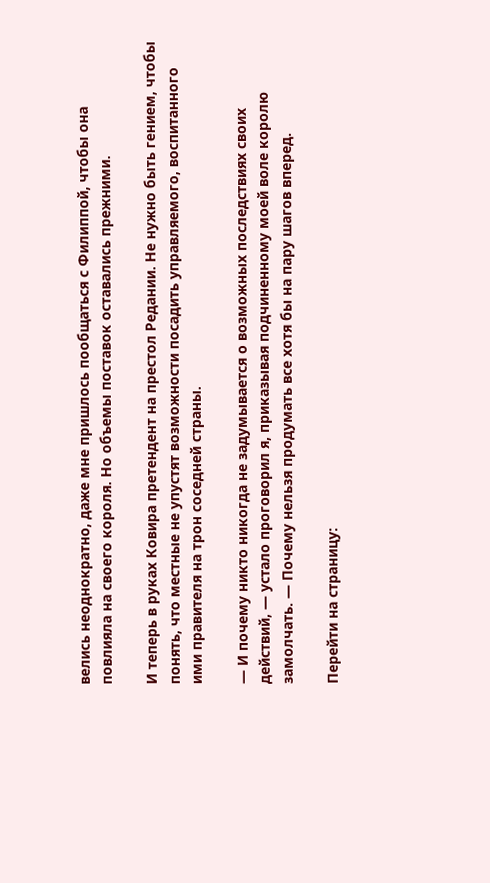велись неоднократно, даже мне пришлось пообщаться с Филиппой, чтобы она повлияла на своего короля. Но объемы поставок оставались прежними.

И теперь в руках Ковира претендент на престол Редании. Не нужно быть гением, чтобы понять, что местные не упустят возможности посадить управляемого, воспитанного ими правителя на трон соседней страны.

— И почему никто никогда не задумывается о возможных последствиях своих действий, — устало проговорил я, приказывая подчиненному моей воле королю замолчать. — Почему нельзя продумать все хотя бы на пару шагов вперед.

Перейти на страницу: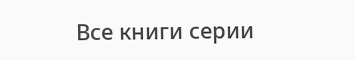Все книги серии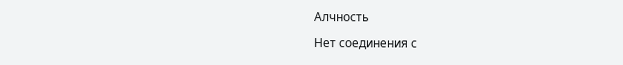Алчность

Нет соединения с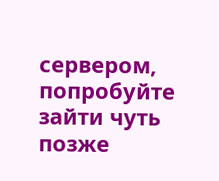сервером, попробуйте зайти чуть позже